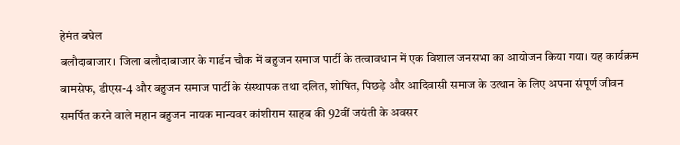हेमंत बघेल
बलौदाबाजार। जिला बलौदाबाजार के गार्डन चौक में बहुजन समाज पार्टी के तत्वावधान में एक विशाल जनसभा का आयोजन किया गया। यह कार्यक्रम बामसेफ, डीएस-4 और बहुजन समाज पार्टी के संस्थापक तथा दलित, शोषित, पिछड़े और आदिवासी समाज के उत्थान के लिए अपना संपूर्ण जीवन समर्पित करने वाले महान बहुजन नायक मान्यवर कांशीराम साहब की 92वीं जयंती के अवसर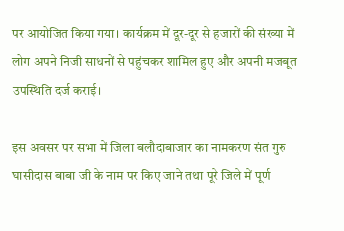पर आयोजित किया गया। कार्यक्रम में दूर-दूर से हजारों की संख्या में लोग अपने निजी साधनों से पहुंचकर शामिल हुए और अपनी मजबूत उपस्थिति दर्ज कराई।

इस अवसर पर सभा में जिला बलौदाबाजार का नामकरण संत गुरु घासीदास बाबा जी के नाम पर किए जाने तथा पूरे जिले में पूर्ण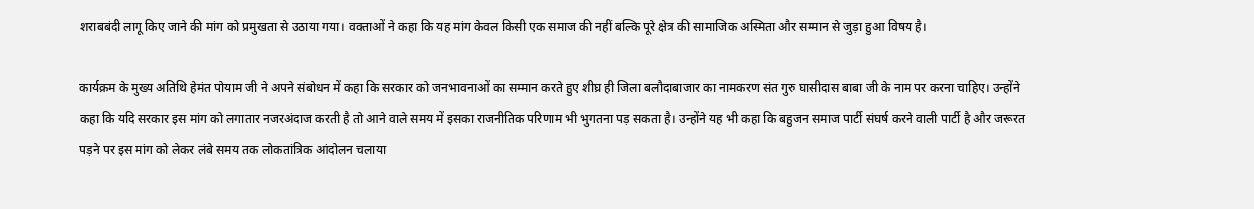शराबबंदी लागू किए जाने की मांग को प्रमुखता से उठाया गया। वक्ताओं ने कहा कि यह मांग केवल किसी एक समाज की नहीं बल्कि पूरे क्षेत्र की सामाजिक अस्मिता और सम्मान से जुड़ा हुआ विषय है।

कार्यक्रम के मुख्य अतिथि हेमंत पोयाम जी ने अपने संबोधन में कहा कि सरकार को जनभावनाओं का सम्मान करते हुए शीघ्र ही जिला बलौदाबाजार का नामकरण संत गुरु घासीदास बाबा जी के नाम पर करना चाहिए। उन्होंने कहा कि यदि सरकार इस मांग को लगातार नजरअंदाज करती है तो आने वाले समय में इसका राजनीतिक परिणाम भी भुगतना पड़ सकता है। उन्होंने यह भी कहा कि बहुजन समाज पार्टी संघर्ष करने वाली पार्टी है और जरूरत पड़ने पर इस मांग को लेकर लंबे समय तक लोकतांत्रिक आंदोलन चलाया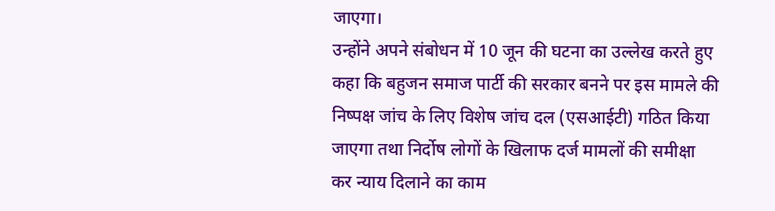जाएगा।
उन्होंने अपने संबोधन में 10 जून की घटना का उल्लेख करते हुए कहा कि बहुजन समाज पार्टी की सरकार बनने पर इस मामले की निष्पक्ष जांच के लिए विशेष जांच दल (एसआईटी) गठित किया जाएगा तथा निर्दोष लोगों के खिलाफ दर्ज मामलों की समीक्षा कर न्याय दिलाने का काम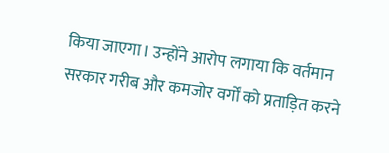किया जाएगा। उन्होंने आरोप लगाया कि वर्तमान सरकार गरीब और कमजोर वर्गों को प्रताड़ित करने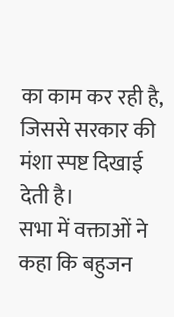का काम कर रही है, जिससे सरकार की मंशा स्पष्ट दिखाई देती है।
सभा में वक्ताओं ने कहा कि बहुजन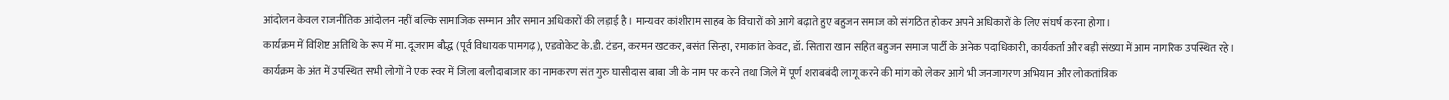आंदोलन केवल राजनीतिक आंदोलन नहीं बल्कि सामाजिक सम्मान और समान अधिकारों की लड़ाई है। मान्यवर कांशीराम साहब के विचारों को आगे बढ़ाते हुए बहुजन समाज को संगठित होकर अपने अधिकारों के लिए संघर्ष करना होगा।
कार्यक्रम में विशिष्ट अतिथि के रूप में मा. दूजराम बौद्ध (पूर्व विधायक पामगढ़), एडवोकेट के.डी. टंडन, करमन खटकर, बसंत सिन्हा, रमाकांत केवट, डॉ. सितारा खान सहित बहुजन समाज पार्टी के अनेक पदाधिकारी, कार्यकर्ता और बड़ी संख्या में आम नागरिक उपस्थित रहे।
कार्यक्रम के अंत में उपस्थित सभी लोगों ने एक स्वर में जिला बलौदाबाजार का नामकरण संत गुरु घासीदास बाबा जी के नाम पर करने तथा जिले में पूर्ण शराबबंदी लागू करने की मांग को लेकर आगे भी जनजागरण अभियान और लोकतांत्रिक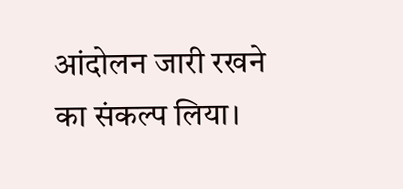आंदोलन जारी रखने का संकल्प लिया।